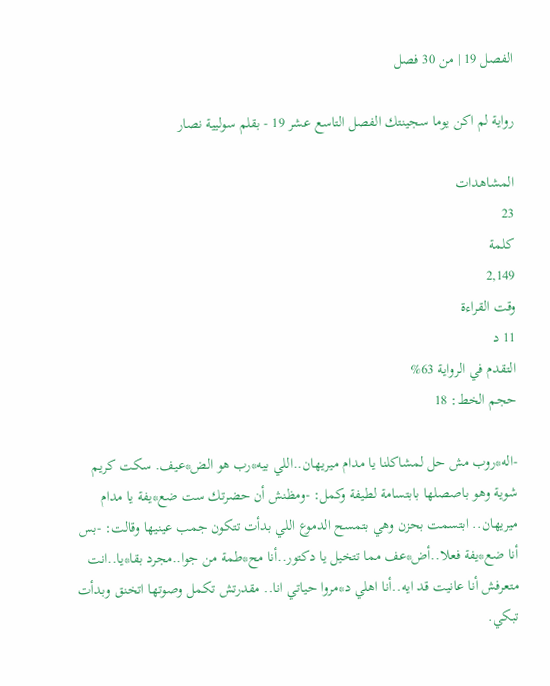الفصل 19 | من 30 فصل

رواية لم اكن يوما سجينتك الفصل التاسع عشر 19 - بقلم سوليية نصار

المشاهدات
23
كلمة
2,149
وقت القراءة
11 د
التقدم في الرواية 63%
حجم الخط: 18

-اله*روب مش حل لمشاكلنا يا مدام ميريهان..اللي بيه*رب هو الض*عيف. سكت كريم شوية وهو باصصلها بابتسامة لطيفة وكمل: -ومظنش أن حضرتك ست ضع*يفة يا مدام ميريهان.. ابتسمت بحزن وهي بتمسح الدموع اللي بدأت تتكون جمب عينيها وقالت: -بس أنا ضع*يفة فعلا..أض*عف مما تتخيل يا دكتور..أنا مح*طمة من جوا..مجرد بقا*يا..انت متعرفش أنا عانيت قد ايه..أنا اهلي د*مروا حياتي انا.. مقدرتش تكمل وصوتها اتخنق وبدأت تبكي.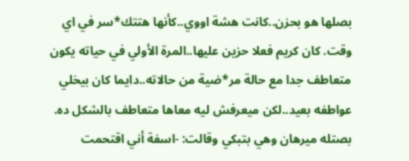بصلها هو بحزن..كانت هشة اووي..كأنها هتتك*سر في اي وقت. كان كريم فعلا حزين عليها..المرة الأولي في حياته يكون متعاطف جدا مع حالة مر*ضية من حالاته..دايما كان بيخلي عواطفه بعيد..لكن ميعرفش ليه معاها متعاطف بالشكل ده. بصتله ميرهان وهي بتبكي وقالت: -اسفة أني اقتحمت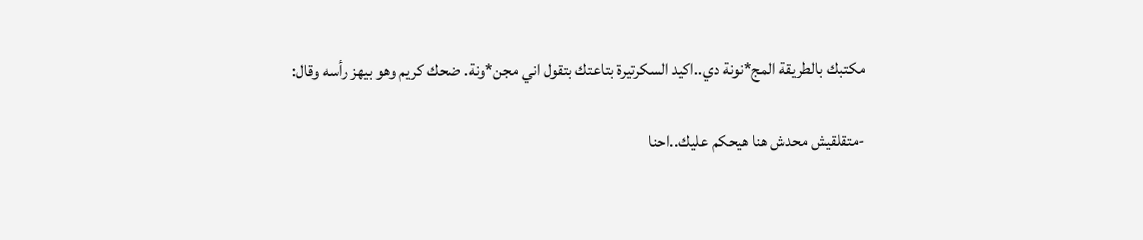مكتبك بالطريقة المج*نونة دي..اكيد السكرتيرة بتاعتك بتقول اني مجن*ونة. ضحك كريم وهو بيهز رأسه وقال:

-متقلقيش محدش هنا هيحكم عليك..احنا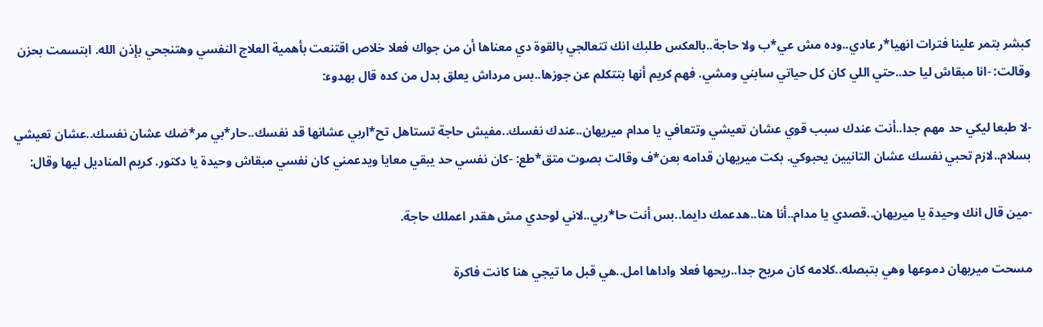كبشر بتمر علينا فترات انهيا*ر عادي..وده مش عي*ب ولا حاجة..بالعكس طلبك انك تتعالجي بالقوة دي معناها أن من جواك فعلا خلاص اقتنعت بأهمية العلاج النفسي وهتنجحي بإذن الله. ابتسمت بحزن وقالت: -انا مبقاش ليا حد..حتي اللي كان كل حياتي سابني ومشي. فهم كريم أنها بتتكلم عن جوزها..بس مرداش يعلق بدل من كده قال بهدوء:

-لا طبعا ليكي حد مهم جدا..أنت عندك سبب قوي عشان تعيشي وتتعافي يا مدام ميريهان..عندك نفسك..مفيش حاجة تستاهل تح*اربي عشانها قد نفسك..حار*بي مر*ضك عشان نفسك..عشان تعيشي بسلام..لازم تحبي نفسك عشان التانيين يحبوكي. بكت ميريهان قدامه بعن*ف وقالت بصوت متق*طع: -كان نفسي حد يبقي معايا ويدعمني كان نفسي مبقاش وحيدة يا دكتور. كريم المناديل ليها وقال:

-مين قال انك وحيدة يا ميريهان..قصدي يا مدام..أنا هنا..هدعمك دايما..بس أنت حا*ربي..لاني لوحدي مش هقدر اعملك حاجة.

مسحت ميريهان دموعها وهي بتبصله..كلامه كان مريح جدا..ريحها فعلا واداها امل..هي قبل ما تيجي هنا كانت فاكرة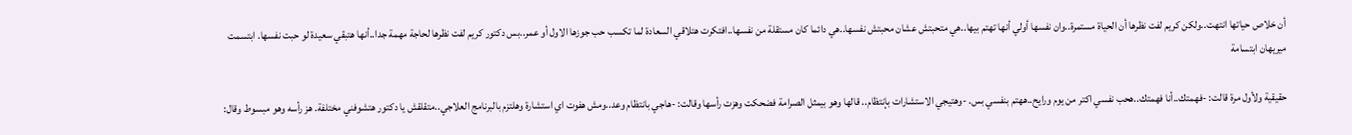أن خلاص حياتها انتهت..ولكن كريم لفت نظرها أن الحياة مستمرة..وان نفسها أولي أنها تهتم بيها..هي متحبتش عشان محبتش نفسها..هي دائما كان مستقلة من نفسها..افتكرت هتلاقي السعادة لما تكسب حب جوزها الاول أو عمر..بس دكتور كريم لفت نظرها لحاجة مهمة جدا..أنها هتبقي سعيدة لو حبت نفسها. ابتسمت ميريهان ابتسامة

حقيقية ولأول مرة قالت: -فهمتك..أنا فهمتك..هحب نفسي اكتر من يوم ورايح..ههتم بنفسي بس. -وهتيجي الاستشارات بإنتظام.. قالها وهو بيمثل الصرامة فضحكت وهزت رأسها وقالت: -هاجي بانتظام وعد..ومش هفوت اي استشارة وهلتزم بالبرنامج العلاجي..متقلقش يا دكتور هتشوفني مختلفة. هز رأسه وهو مبسوط وقال: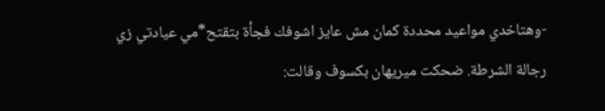-وهتاخدي مواعيد محددة كمان مش عايز اشوفك فجأة بتقتح*مي عيادتي زي رجالة الشرطة. ضحكت ميريهان بكسوف وقالت: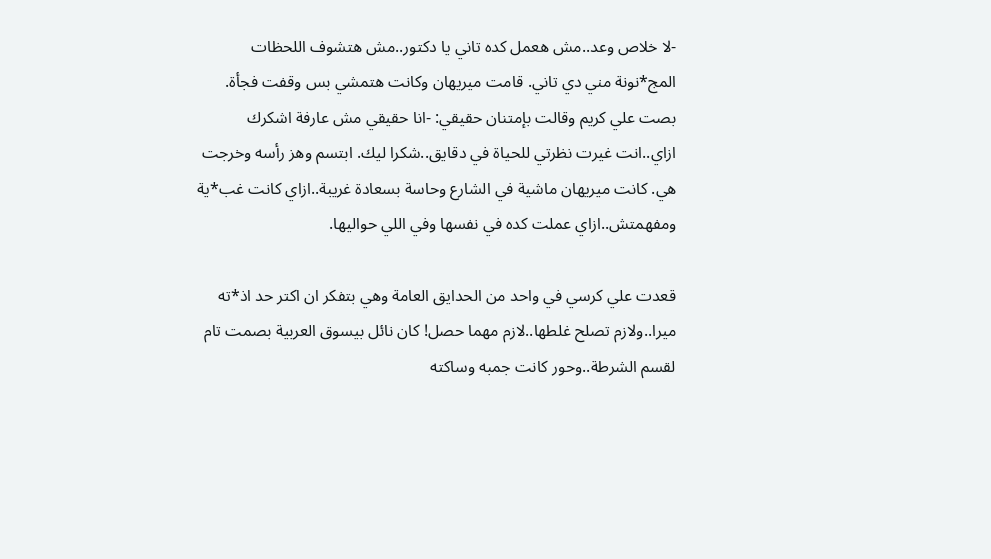-لا خلاص وعد..مش هعمل كده تاني يا دكتور..مش هتشوف اللحظات المج*نونة مني دي تاني. قامت ميريهان وكانت هتمشي بس وقفت فجأة. بصت علي كريم وقالت بإمتنان حقيقي: -انا حقيقي مش عارفة اشكرك ازاي..انت غيرت نظرتي للحياة في دقايق..شكرا ليك. ابتسم وهز رأسه وخرجت هي. كانت ميريهان ماشية في الشارع وحاسة بسعادة غريبة..ازاي كانت غب*ية ومفهمتش..ازاي عملت كده في نفسها وفي اللي حواليها.

قعدت علي كرسي في واحد من الحدايق العامة وهي بتفكر ان اكتر حد اذ*ته ميرا..ولازم تصلح غلطها..لازم مهما حصل! كان نائل بيسوق العربية بصمت تام لقسم الشرطة..وحور كانت جمبه وساكته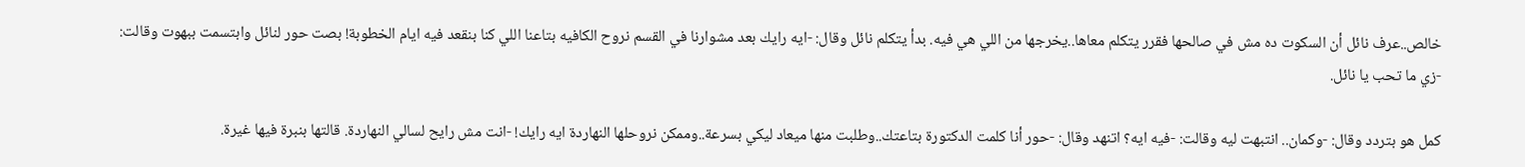خالص..عرف نائل أن السكوت ده مش في صالحها فقرر يتكلم معاها..يخرجها من اللي هي فيه. بدأ يتكلم نائل وقال: -ايه رايك بعد مشوارنا في القسم نروح الكافيه بتاعنا اللي كنا بنقعد فيه ايام الخطوبة! بصت حور لنائل وابتسمت ببهوت وقالت: -زي ما تحب يا نائل.

كمل هو بتردد وقال: -وكمان.. انتبهت ليه وقالت: -فيه ايه؟ اتنهد وقال: -حور أنا كلمت الدكتورة بتاعتك..وطلبت منها ميعاد ليكي بسرعة..وممكن نروحلها النهاردة ايه رايك! -انت مش رايح لسالي النهاردة. قالتها بنبرة فيها غيرة.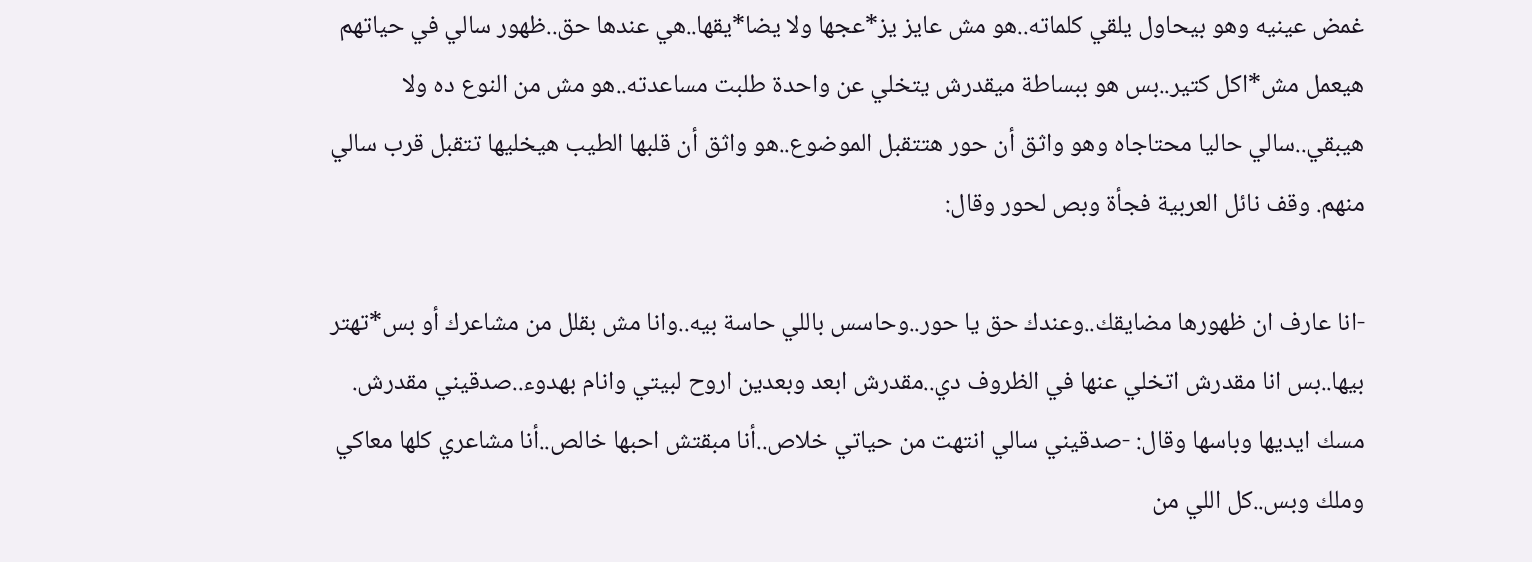غمض عينيه وهو بيحاول يلقي كلماته..هو مش عايز يز*عجها ولا يضا*يقها..هي عندها حق..ظهور سالي في حياتهم هيعمل مش*اكل كتير..بس هو ببساطة ميقدرش يتخلي عن واحدة طلبت مساعدته..هو مش من النوع ده ولا هيبقي..سالي حاليا محتاجاه وهو واثق أن حور هتتقبل الموضوع..هو واثق أن قلبها الطيب هيخليها تتقبل قرب سالي منهم. وقف نائل العربية فجأة وبص لحور وقال:

-انا عارف ان ظهورها مضايقك..وعندك حق يا حور..وحاسس باللي حاسة بيه..وانا مش بقلل من مشاعرك أو بس*تهتر بيها..بس انا مقدرش اتخلي عنها في الظروف دي..مقدرش ابعد وبعدين اروح لبيتي وانام بهدوء..صدقيني مقدرش. مسك ايديها وباسها وقال: -صدقيني سالي انتهت من حياتي خلاص..أنا مبقتش احبها خالص..أنا مشاعري كلها معاكي وملك وبس..كل اللي من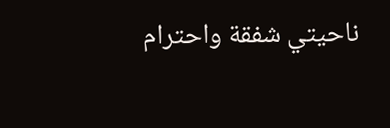ناحيتي شفقة واحترام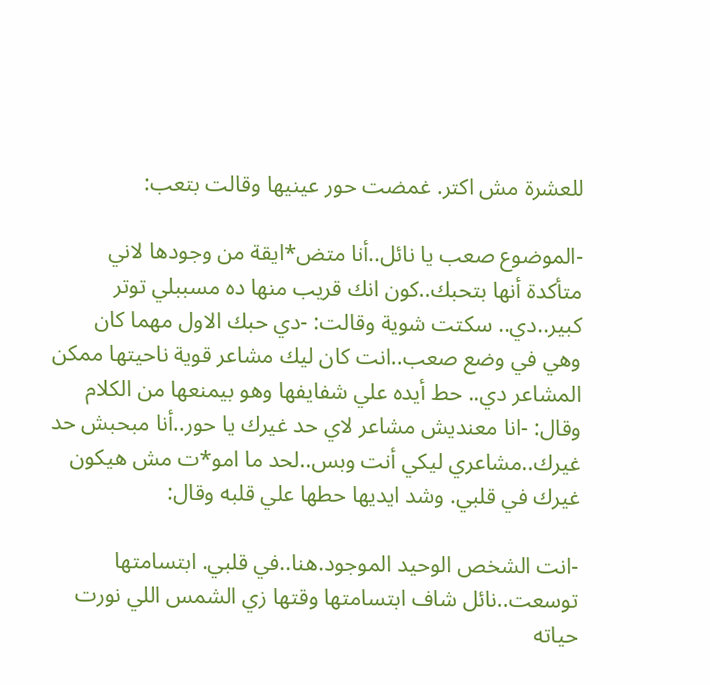للعشرة مش اكتر. غمضت حور عينيها وقالت بتعب:

-الموضوع صعب يا نائل..أنا متض*ايقة من وجودها لاني متأكدة أنها بتحبك..كون انك قريب منها ده مسببلي توتر كبير..دي.. سكتت شوية وقالت: -دي حبك الاول مهما كان وهي في وضع صعب..انت كان ليك مشاعر قوية ناحيتها ممكن المشاعر دي.. حط أيده علي شفايفها وهو بيمنعها من الكلام وقال: -انا معنديش مشاعر لاي حد غيرك يا حور..أنا مبحبش حد غيرك..مشاعري ليكي أنت وبس..لحد ما امو*ت مش هيكون غيرك في قلبي. وشد ايديها حطها علي قلبه وقال:

-انت الشخص الوحيد الموجود.هنا..في قلبي. ابتسامتها توسعت..نائل شاف ابتسامتها وقتها زي الشمس اللي نورت حياته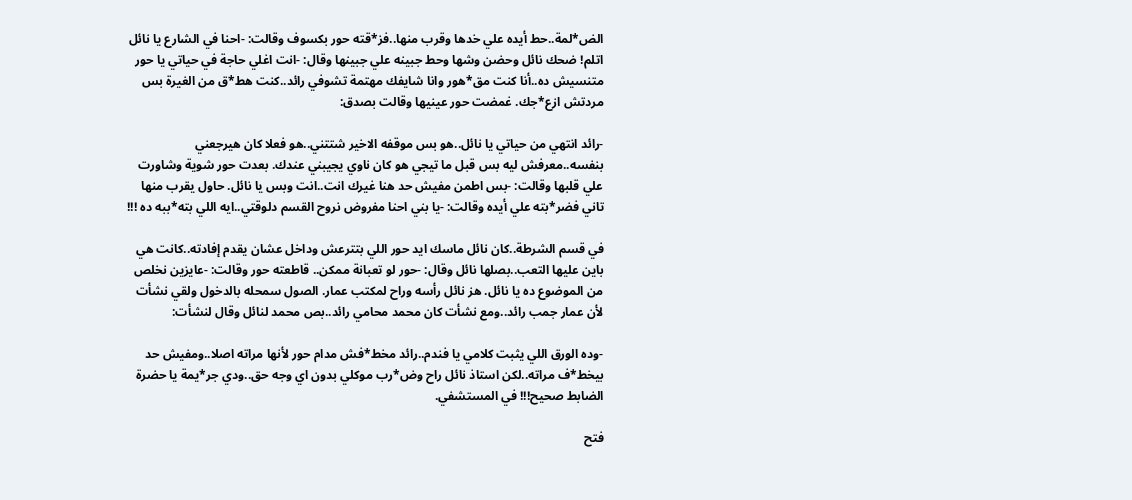الض*لمة..حط أيده علي خدها وقرب منها..فز*قته حور بكسوف وقالت: -احنا في الشارع يا نائل اتلم! ضحك نائل وحضن وشها وحط جبينه علي جبينها وقال: -انت اغلي حاجة في حياتي يا حور متنسيش ده..أنا كنت مق*هور وانا شايفك مهتمة تشوفي رائد..كنت هط*ق من الغيرة بس مردتش ازع*جك. غمضت حور عينيها وقالت بصدق:

-رائد انتهي من حياتي يا نائل..هو بس موقفه الاخير شتتني..هو فعلا كان هيرجعني بنفسه..معرفش ليه بس قبل ما تيجي هو كان ناوي يجيبني عندك. بعدت حور شوية وشاورت علي قلبها وقالت: -بس اطمن مفيش حد هنا غيرك انت..انت وبس يا نائل. حاول يقرب منها تاني فضر*بته علي أيده وقالت: -يا بني احنا مفروض نروح القسم دلوقتي..ايه اللي بته*ببه ده !!!

في قسم الشرطة..كان نائل ماسك ايد حور اللي بتترعش وداخل عشان يقدم إفادته..كانت هي باين عليها التعب..بصلها نائل وقال: -حور لو تعبانة ممكن.. قاطعته حور وقالت: -عايزين نخلص من الموضوع ده يا نائل. هز نائل رأسه وراح لمكتب عمار. الصول سمحله بالدخول ولقي نشأت لأن عمار جمب رائد..ومع نشأت كان محمد محامي رائد..بص محمد لنائل وقال لنشأت:

-وده الورق اللي يثبت كلامي يا فندم..رائد مخط*فش مدام حور لأنها مراته اصلا..ومفيش حد بيخط*ف مراته..لكن استاذ نائل راح وض*رب موكلي بدون اي وجه حق..ودي جر*يمة يا حضرة الضابط صحيح!!! في المستشفي.

فتح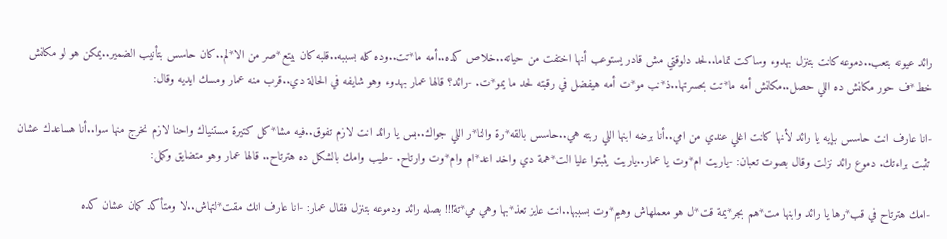رائد عيونه بتعب..دموعه كانت بتنزل بهدوء وساكت تماما..لحد دلوقتي مش قادر يستوعب أنها اختفت من حياته..خلاص كده..أمه ما*تت..وده كله بسببه..قلبه كان بيتع*صر من الا*لم..كان حاسس بتأنيب الضمير..يمكن هو لو مكانش خط*ف حور مكانش ده اللي حصل..مكانش أمه ما*تت بحسرتها..ذ*نب مو*ت أمه هيفضل في رقبته لحد ما يمو*ت. -رائد؟ قالها عمار بهدوء وهو شايفه في الحالة دي..قرب منه عمار ومسك ايديه وقال:

-انا عارف انت حاسس بإيه يا رائد لأنها كانت اغلي عندي من امي..أنا برضه ابنها اللي ربته هي..حاسس بالقه*رة والنا*ر اللي جواك..بس يا رائد انت لازم تفوق..فيه مشا*كل كتيرة مستنياك واحنا لازم نخرج منها سوا..أنا هساعدك عشان تثبت براءتك. دموع رائد نزلت وقال بصوت تعبان: -ياريت ام*وت يا عمار..ياريت يثبتوا عليا الت*همة دي واخد اعد*ام وام*وت وارتاح. -طيب وامك بالشكل ده هترتاح.. قالها عمار وهو متضايق وكمل:

-امك هترتاح في قب*رها يا رائد وابنها مت*هم بجر*يمة قت*ل هو معملهاش وهيم*وت بسببها..انت عايز تعذ*بها وهي مي*تة!!! بصله رائد ودموعه بتنزل فقال عمار: -انا عارف انك مقت*لتهاش..لا ومتأكد كمان عشان كده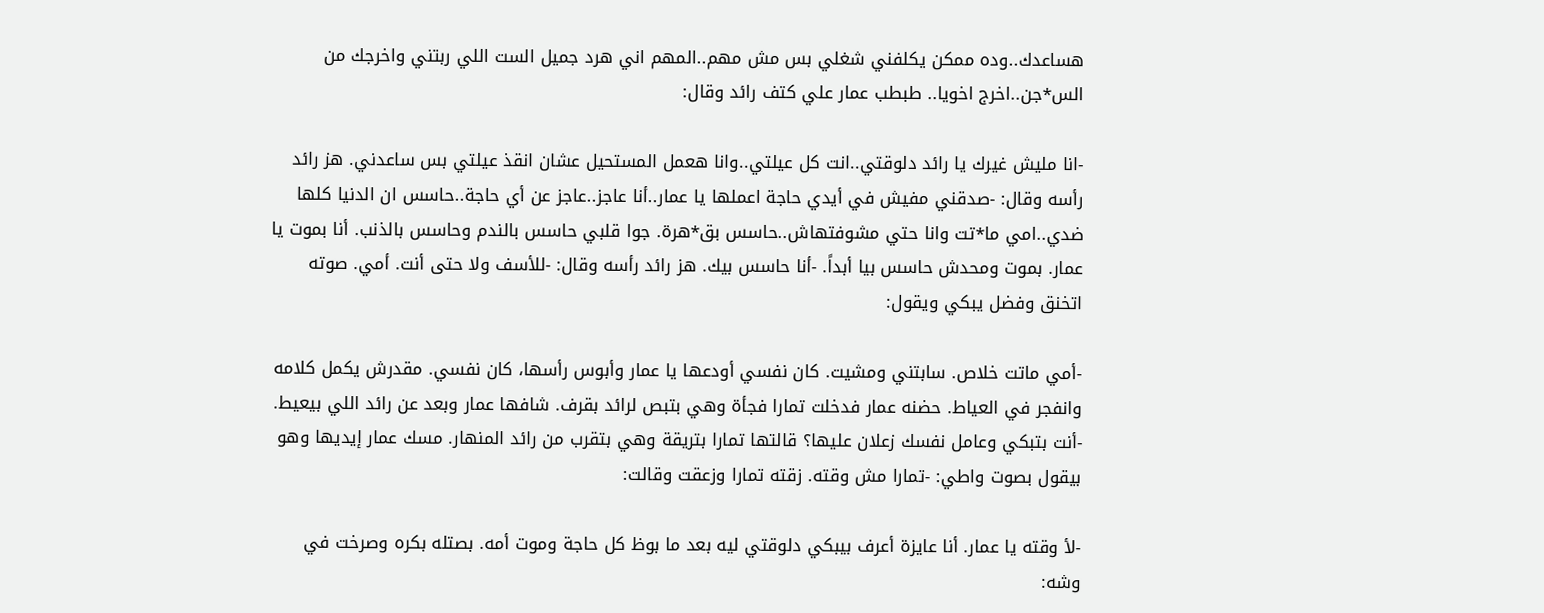هساعدك..وده ممكن يكلفني شغلي بس مش مهم..المهم اني هرد جميل الست اللي ربتني واخرجك من الس*جن..اخرج اخويا.. طبطب عمار علي كتف رائد وقال:

-انا مليش غيرك يا رائد دلوقتي..انت كل عيلتي..وانا هعمل المستحيل عشان انقذ عيلتي بس ساعدني. هز رائد رأسه وقال: -صدقني مفيش في أيدي حاجة اعملها يا عمار..أنا عاجز..عاجز عن أي حاجة..حاسس ان الدنيا كلها ضدي..امي ما*تت وانا حتي مشوفتهاش..حاسس بق*هرة. جوا قلبي حاسس بالندم وحاسس بالذنب. أنا بموت يا عمار. بموت ومحدش حاسس بيا أبداً. -أنا حاسس بيك. هز رائد رأسه وقال: -للأسف ولا حتى أنت. أمي. صوته اتخنق وفضل يبكي ويقول:

-أمي ماتت خلاص. سابتني ومشيت. كان نفسي أودعها يا عمار وأبوس رأسها، كان نفسي. مقدرش يكمل كلامه وانفجر في العياط. حضنه عمار فدخلت تمارا فجأة وهي بتبص لرائد بقرف. شافها عمار وبعد عن رائد اللي بيعيط. -أنت بتبكي وعامل نفسك زعلان عليها؟ قالتها تمارا بتريقة وهي بتقرب من رائد المنهار. مسك عمار إيديها وهو بيقول بصوت واطي: -تمارا مش وقته. زقته تمارا وزعقت وقالت:

-لأ وقته يا عمار. أنا عايزة أعرف بيبكي دلوقتي ليه بعد ما بوظ كل حاجة وموت أمه. بصتله بكره وصرخت في وشه: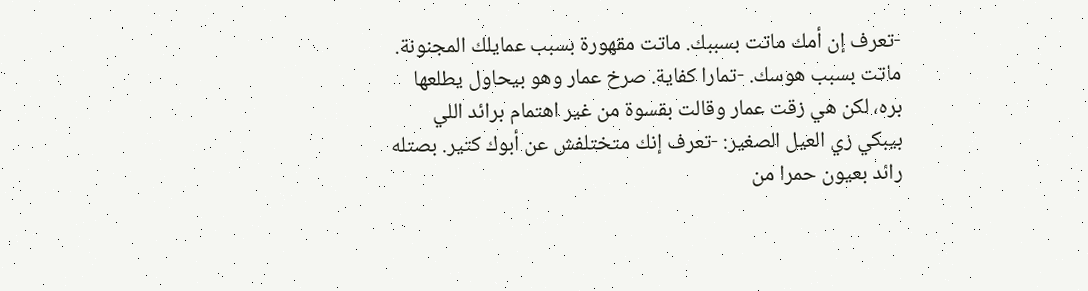-تعرف إن أمك ماتت بسببك. ماتت مقهورة بسبب عمايلك المجنونة. ماتت بسبب هوسك. -تمارا كفاية. صرخ عمار وهو بيحاول يطلعها بره، لكن هي زقت عمار وقالت بقسوة من غير اهتمام برائد اللي بيبكي زي العيل الصغير: -تعرف إنك متختلفش عن أبوك كتير. بصتله رائد بعيون حمرا من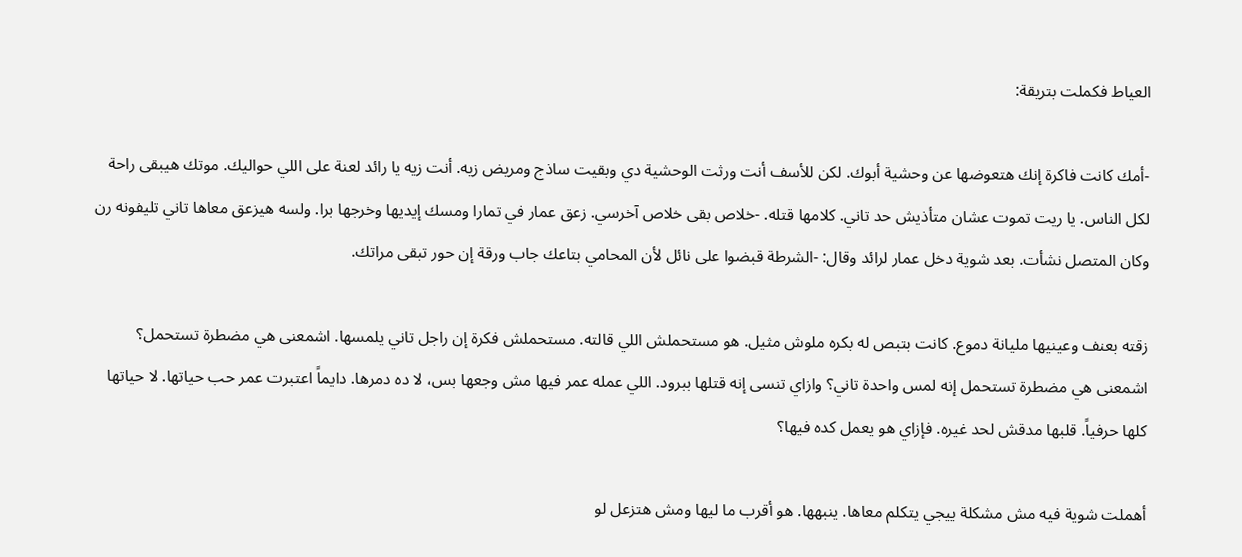العياط فكملت بتريقة:

-أمك كانت فاكرة إنك هتعوضها عن وحشية أبوك. لكن للأسف أنت ورثت الوحشية دي وبقيت ساذج ومريض زيه. أنت زيه يا رائد لعنة على اللي حواليك. موتك هيبقى راحة لكل الناس. يا ريت تموت عشان متأذيش حد تاني. كلامها قتله. -خلاص بقى خلاص آخرسي. زعق عمار في تمارا ومسك إيديها وخرجها برا. ولسه هيزعق معاها تاني تليفونه رن وكان المتصل نشأت. بعد شوية دخل عمار لرائد وقال: -الشرطة قبضوا على نائل لأن المحامي بتاعك جاب ورقة إن حور تبقى مراتك.

زقته بعنف وعينيها مليانة دموع. كانت بتبص له بكره ملوش مثيل. هو مستحملش اللي قالته. مستحملش فكرة إن راجل تاني يلمسها. اشمعنى هي مضطرة تستحمل؟ اشمعنى هي مضطرة تستحمل إنه لمس واحدة تاني؟ وازاي تنسى إنه قتلها ببرود. اللي عمله عمر فيها مش وجعها بس، لا ده دمرها. دايماً اعتبرت عمر حب حياتها. لا حياتها كلها حرفياً. قلبها مدقش لحد غيره. فإزاي هو يعمل كده فيها؟

أهملت شوية فيه مش مشكلة ييجي يتكلم معاها. ينبهها. هو أقرب ما ليها ومش هتزعل لو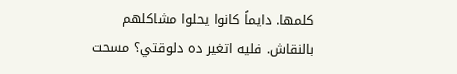كلمها. دايماً كانوا يحلوا مشاكلهم بالنقاش. فليه اتغير ده دلوقتي؟ مسحت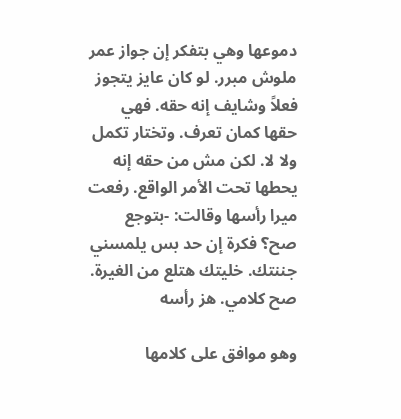دموعها وهي بتفكر إن جواز عمر ملوش مبرر. لو كان عايز يتجوز فعلاً وشايف إنه حقه. فهي حقها كمان تعرف. وتختار تكمل ولا لا. لكن مش من حقه إنه يحطها تحت الأمر الواقع. رفعت ميرا رأسها وقالت: -بتوجع صح؟ فكرة إن حد بس يلمسني جننتك. خليتك هتلع من الغيرة. صح كلامي. هز رأسه

وهو موافق على كلامها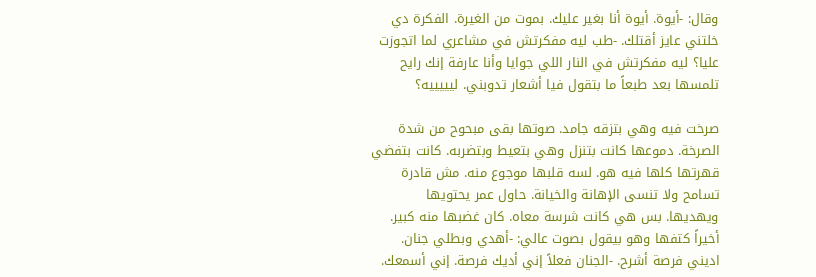وقال: -أيوة. أيوة أنا بغير عليك. بموت من الغيرة. الفكرة دي خلتني عايز أقتلك. -طب ليه مفكرتش في مشاعري لما اتجوزت عليا؟ ليه مفكرتش في النار اللي جوايا وأنا عارفة إنك رايح تلمسها بعد طبعاً ما بتقول فيا أشعار تدوبني. ليييييه؟

صرخت فيه وهي بتزقه جامد. صوتها بقى مبحوح من شدة الصرخة. دموعها كانت بتنزل وهي بتعيط وبتضربه. كانت بتفضي قهرتها كلها فيه هو. لسه قلبها موجوع منه. مش قادرة تسامح ولا تنسى الإهانة والخيانة. حاول عمر يحتويها ويهديها. بس هي كانت شرسة معاه. كان غضبها منه كبير. أخيراً كتفها وهو بيقول بصوت عالي: -أهدي وبطلي جنان. اديني فرصة أشرح. -الجنان فعلاً إني أديك فرصة. إني أسمعك.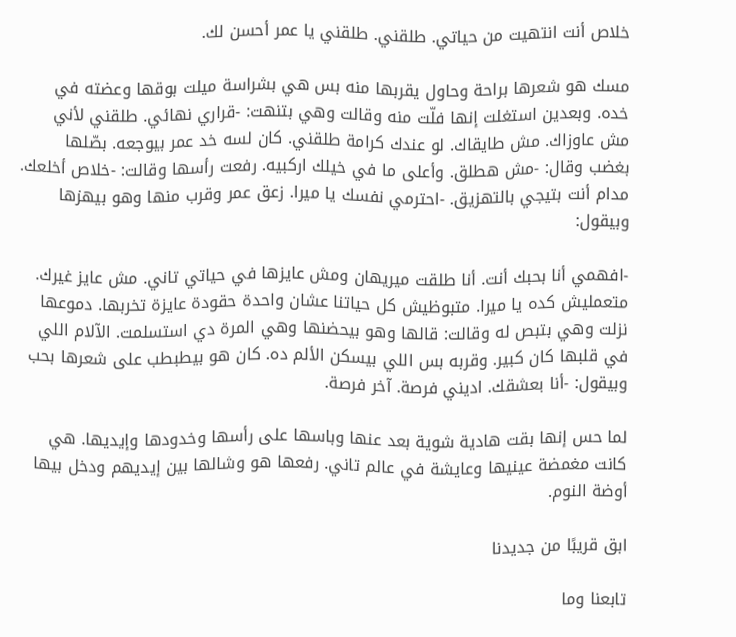خلاص أنت انتهيت من حياتي. طلقني. طلقني يا عمر أحسن لك.

مسك هو شعرها براحة وحاول يقربها منه بس هي بشراسة ميلت بوقها وعضته في خده. وبعدين استغلت إنها فلّت منه وقالت وهي بتنهت: -قراري نهائي. طلقني لأني مش عاوزاك. مش طايقاك. لو عندك كرامة طلقني. كان لسه خد عمر بيوجعه. بصّلها بغضب وقال: -مش هطلق. وأعلى ما في خيلك اركبيه. رفعت رأسها وقالت: -خلاص أخلعك. مدام أنت بتيجي بالتهزيق. -احترمي نفسك يا ميرا. زعق عمر وقرب منها وهو بيهزها وبيقول:

-افهمي أنا بحبك أنت. أنا طلقت ميريهان ومش عايزها في حياتي تاني. مش عايز غيرك. متعمليش كده يا ميرا. متبوظيش كل حياتنا عشان واحدة حقودة عايزة تخربها. دموعها نزلت وهي بتبص له وقالت: قالها وهو بيحضنها وهي المرة دي استسلمت. الآلام اللي في قلبها كان كبير. وقربه بس اللي بيسكن الألم ده. كان هو بيطبطب على شعرها بحب وبيقول: -أنا بعشقك. اديني فرصة. آخر فرصة.

لما حس إنها بقت هادية شوية بعد عنها وباسها على رأسها وخدودها وإيديها. هي كانت مغمضة عينيها وعايشة في عالم تاني. رفعها هو وشالها بين إيديهم ودخل بيها أوضة النوم.

ابق قريبًا من جديدنا

تابعنا وما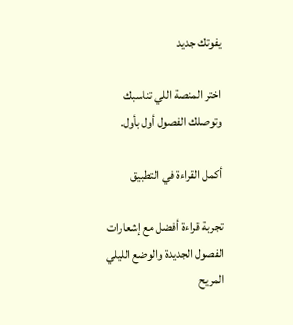يفوتك جديد

اختر المنصة اللي تناسبك وتوصلك الفصول أول بأول.

أكمل القراءة في التطبيق

تجربة قراءة أفضل مع إشعارات الفصول الجديدة والوضع الليلي المريح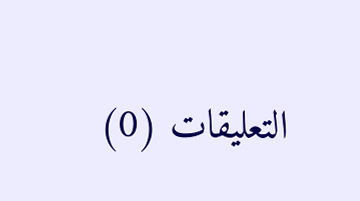التعليقات (0)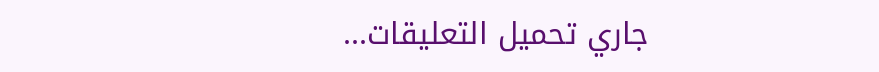جاري تحميل التعليقات...